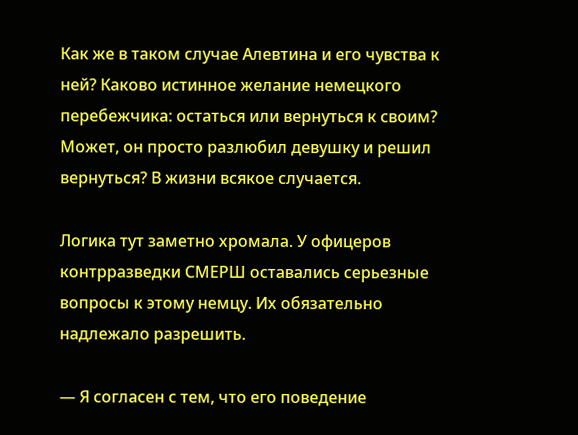Как же в таком случае Алевтина и его чувства к ней? Каково истинное желание немецкого перебежчика: остаться или вернуться к своим? Может, он просто разлюбил девушку и решил вернуться? В жизни всякое случается.

Логика тут заметно хромала. У офицеров контрразведки СМЕРШ оставались серьезные вопросы к этому немцу. Их обязательно надлежало разрешить.

— Я согласен с тем, что его поведение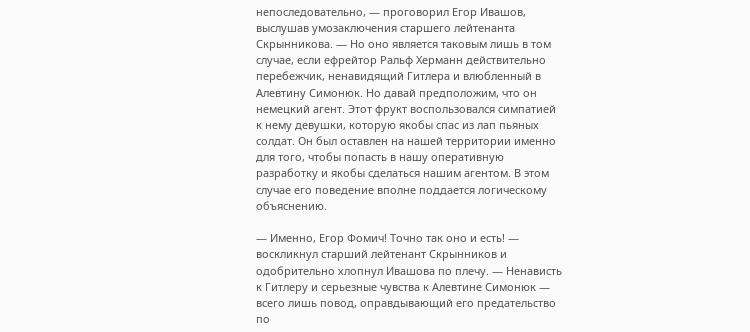непоследовательно, — проговорил Егор Ивашов, выслушав умозаключения старшего лейтенанта Скрынникова. — Но оно является таковым лишь в том случае, если ефрейтор Ральф Херманн действительно перебежчик, ненавидящий Гитлера и влюбленный в Алевтину Симонюк. Но давай предположим, что он немецкий агент. Этот фрукт воспользовался симпатией к нему девушки, которую якобы спас из лап пьяных солдат. Он был оставлен на нашей территории именно для того, чтобы попасть в нашу оперативную разработку и якобы сделаться нашим агентом. В этом случае его поведение вполне поддается логическому объяснению.

— Именно, Егор Фомич! Точно так оно и есть! — воскликнул старший лейтенант Скрынников и одобрительно хлопнул Ивашова по плечу. — Ненависть к Гитлеру и серьезные чувства к Алевтине Симонюк — всего лишь повод, оправдывающий его предательство по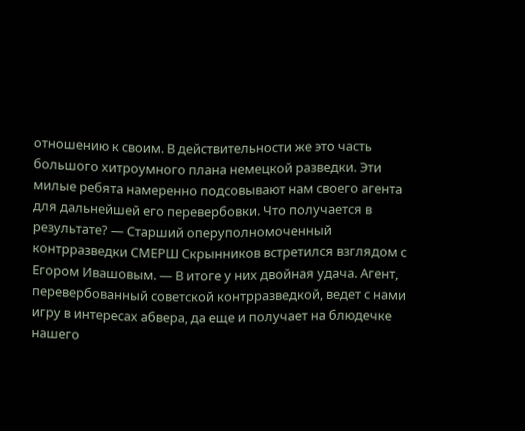отношению к своим. В действительности же это часть большого хитроумного плана немецкой разведки. Эти милые ребята намеренно подсовывают нам своего агента для дальнейшей его перевербовки. Что получается в результате? — Старший оперуполномоченный контрразведки СМЕРШ Скрынников встретился взглядом с Егором Ивашовым. — В итоге у них двойная удача. Агент, перевербованный советской контрразведкой, ведет с нами игру в интересах абвера, да еще и получает на блюдечке нашего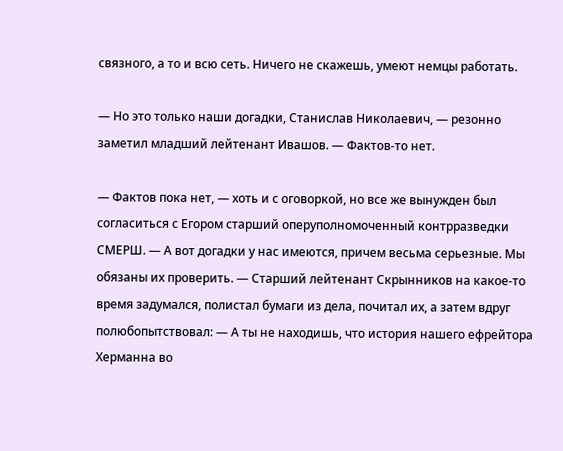связного, а то и всю сеть. Ничего не скажешь, умеют немцы работать.

— Но это только наши догадки, Станислав Николаевич, — резонно заметил младший лейтенант Ивашов. — Фактов-то нет.

— Фактов пока нет, — хоть и с оговоркой, но все же вынужден был согласиться с Егором старший оперуполномоченный контрразведки СМЕРШ. — А вот догадки у нас имеются, причем весьма серьезные. Мы обязаны их проверить. — Старший лейтенант Скрынников на какое-то время задумался, полистал бумаги из дела, почитал их, а затем вдруг полюбопытствовал: — А ты не находишь, что история нашего ефрейтора Херманна во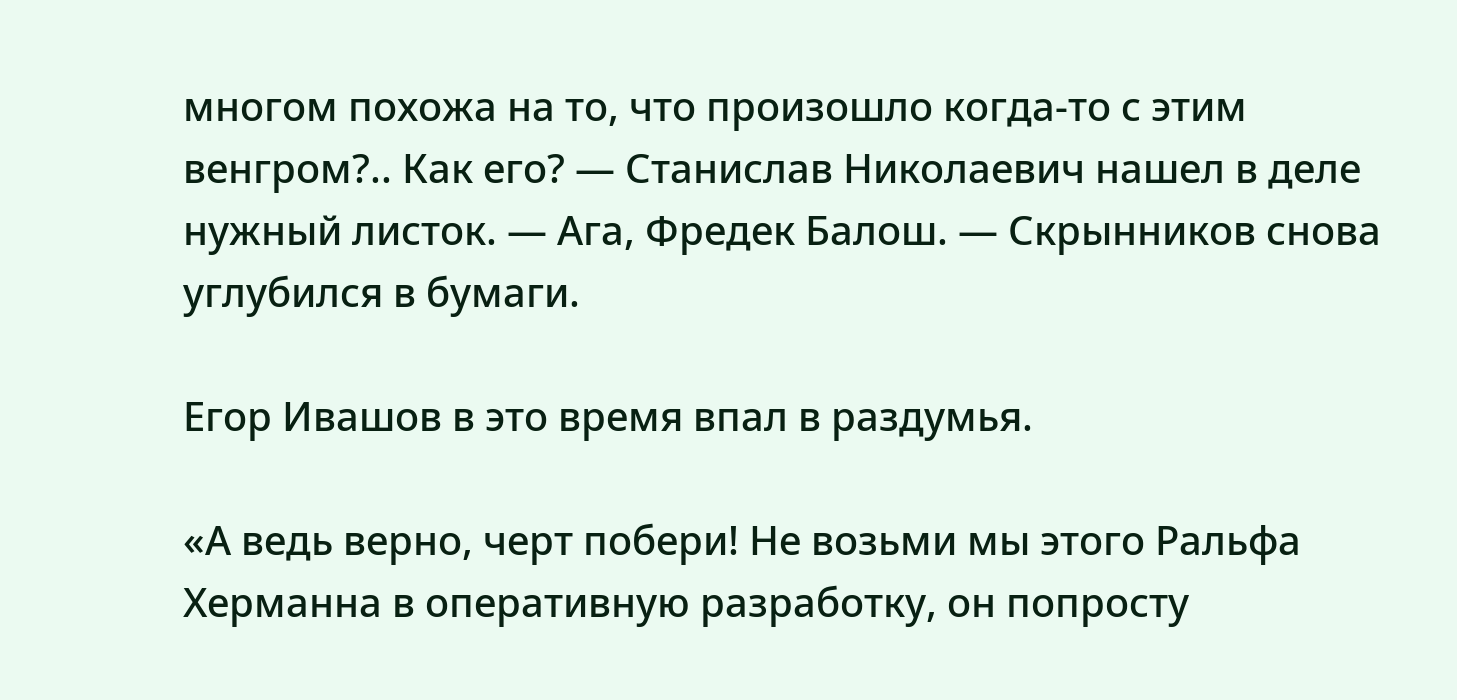многом похожа на то, что произошло когда-то с этим венгром?.. Как его? — Станислав Николаевич нашел в деле нужный листок. — Ага, Фредек Балош. — Скрынников снова углубился в бумаги.

Егор Ивашов в это время впал в раздумья.

«А ведь верно, черт побери! Не возьми мы этого Ральфа Херманна в оперативную разработку, он попросту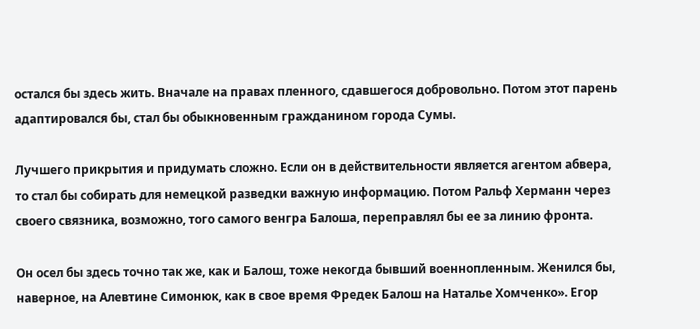остался бы здесь жить. Вначале на правах пленного, сдавшегося добровольно. Потом этот парень адаптировался бы, стал бы обыкновенным гражданином города Сумы.

Лучшего прикрытия и придумать сложно. Если он в действительности является агентом абвера, то стал бы собирать для немецкой разведки важную информацию. Потом Ральф Херманн через своего связника, возможно, того самого венгра Балоша, переправлял бы ее за линию фронта.

Он осел бы здесь точно так же, как и Балош, тоже некогда бывший военнопленным. Женился бы, наверное, на Алевтине Симонюк, как в свое время Фредек Балош на Наталье Хомченко». Егор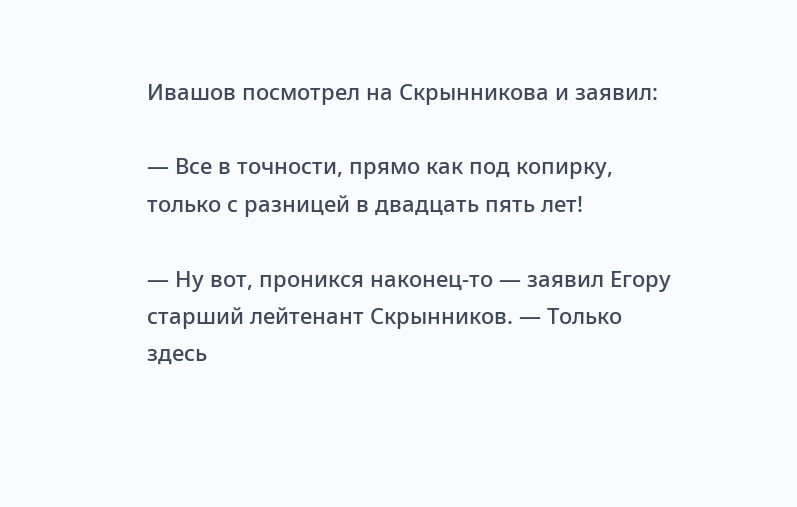Ивашов посмотрел на Скрынникова и заявил:

— Все в точности, прямо как под копирку, только с разницей в двадцать пять лет!

— Ну вот, проникся наконец-то — заявил Егору старший лейтенант Скрынников. — Только здесь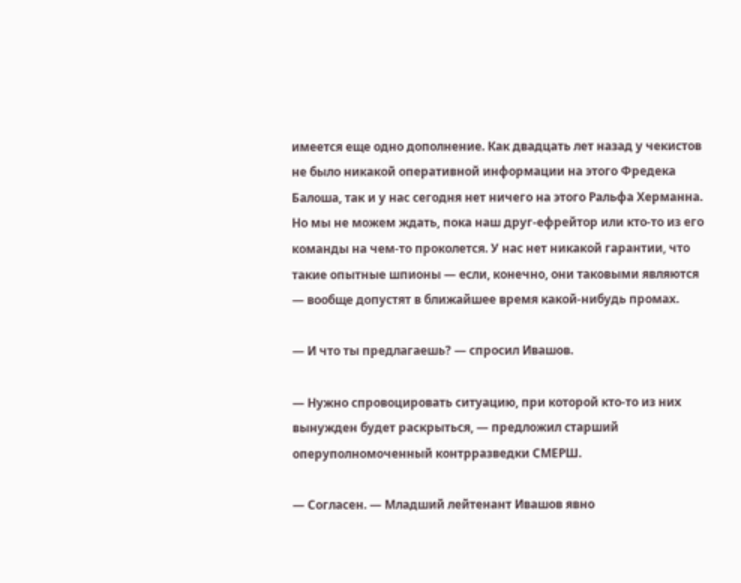имеется еще одно дополнение. Как двадцать лет назад у чекистов не было никакой оперативной информации на этого Фредека Балоша, так и у нас сегодня нет ничего на этого Ральфа Херманна. Но мы не можем ждать, пока наш друг-ефрейтор или кто-то из его команды на чем-то проколется. У нас нет никакой гарантии, что такие опытные шпионы — если, конечно, они таковыми являются — вообще допустят в ближайшее время какой-нибудь промах.

— И что ты предлагаешь? — спросил Ивашов.

— Нужно спровоцировать ситуацию, при которой кто-то из них вынужден будет раскрыться, — предложил старший оперуполномоченный контрразведки СМЕРШ.

— Согласен. — Младший лейтенант Ивашов явно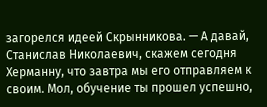загорелся идеей Скрынникова. — А давай, Станислав Николаевич, скажем сегодня Херманну, что завтра мы его отправляем к своим. Мол, обучение ты прошел успешно,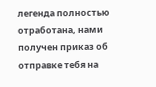легенда полностью отработана, нами получен приказ об отправке тебя на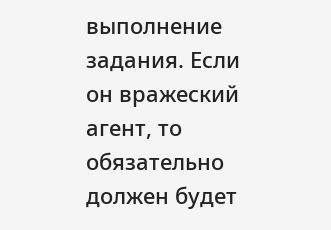выполнение задания. Если он вражеский агент, то обязательно должен будет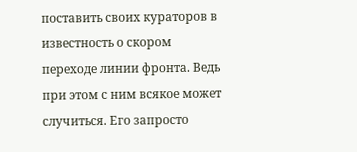поставить своих кураторов в известность о скором переходе линии фронта. Ведь при этом с ним всякое может случиться. Его запросто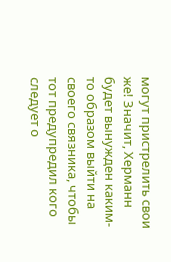могут пристрелить свои же! Значит, Херманн будет вынужден каким-то образом выйти на своего связника, чтобы тот предупредил кого следует о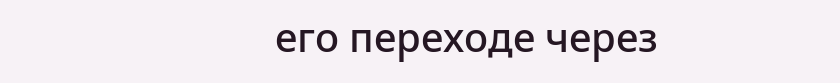его переходе через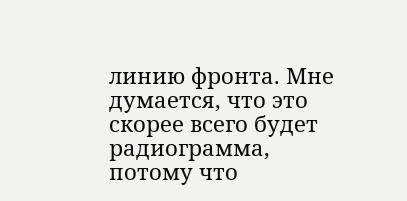линию фронта. Мне думается, что это скорее всего будет радиограмма, потому что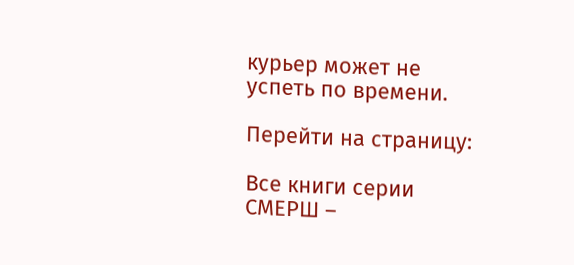курьер может не успеть по времени.

Перейти на страницу:

Все книги серии СМЕРШ –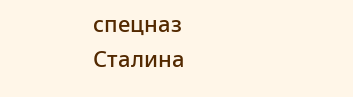спецназ Сталина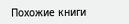Похожие книги